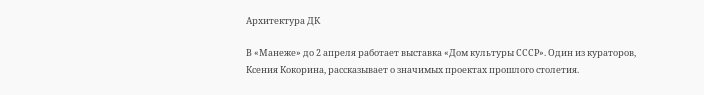Архитектура ДК

В «Манеже» до 2 апреля работает выставка «Дом культуры СССР». Один из кураторов, Ксения Кокорина, рассказывает о значимых проектах прошлого столетия.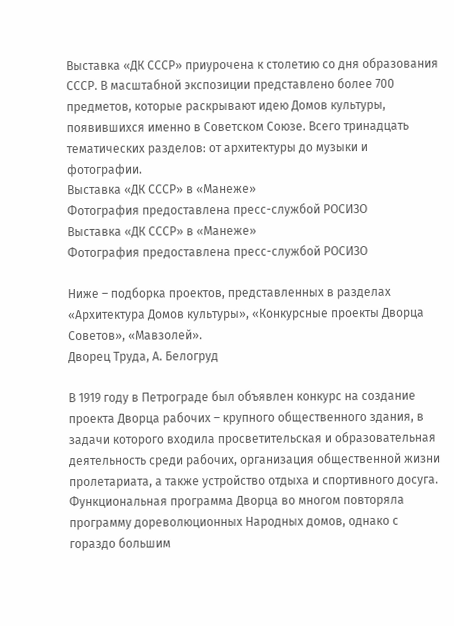Выставка «ДК СССР» приурочена к столетию со дня образования СССР. В масштабной экспозиции представлено более 700 предметов, которые раскрывают идею Домов культуры, появившихся именно в Советском Союзе. Всего тринадцать тематических разделов: от архитектуры до музыки и фотографии.
Выставка «ДК СССР» в «Манеже»
Фотография предоставлена пресс-службой РОСИЗО
Выставка «ДК СССР» в «Манеже»
Фотография предоставлена пресс-службой РОСИЗО

Ниже – подборка проектов, представленных в разделах «Архитектура Домов культуры», «Конкурсные проекты Дворца Советов», «Мавзолей».
Дворец Труда, А. Белогруд

В 1919 году в Петрограде был объявлен конкурс на создание проекта Дворца рабочих – крупного общественного здания, в задачи которого входила просветительская и образовательная деятельность среди рабочих, организация общественной жизни пролетариата, а также устройство отдыха и спортивного досуга. Функциональная программа Дворца во многом повторяла программу дореволюционных Народных домов, однако с гораздо большим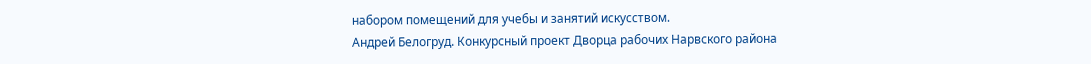набором помещений для учебы и занятий искусством.
Андрей Белогруд. Конкурсный проект Дворца рабочих Нарвского района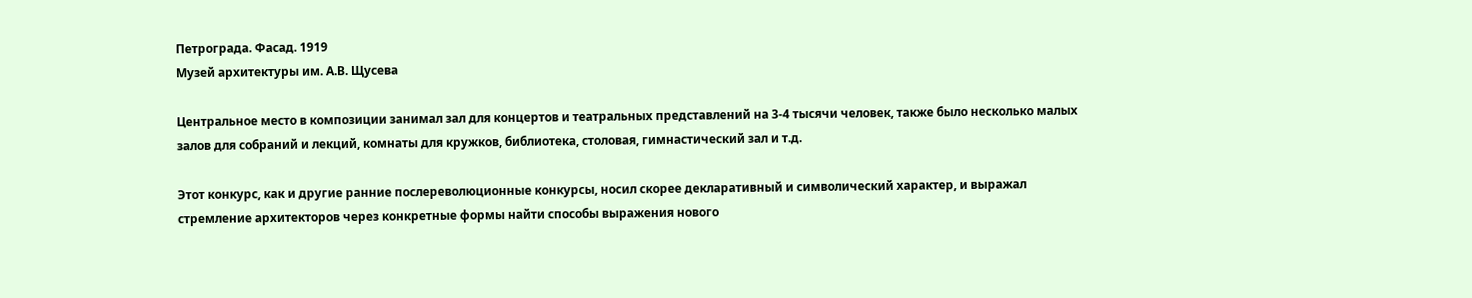Петрограда. Фасад. 1919
Музей архитектуры им. А.В. Щусева

Центральное место в композиции занимал зал для концертов и театральных представлений на 3-4 тысячи человек, также было несколько малых залов для собраний и лекций, комнаты для кружков, библиотека, столовая, гимнастический зал и т.д.

Этот конкурс, как и другие ранние послереволюционные конкурсы, носил скорее декларативный и символический характер, и выражал стремление архитекторов через конкретные формы найти способы выражения нового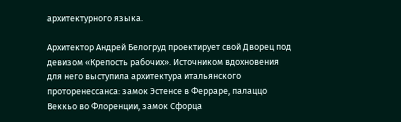архитектурного языка.

Архитектор Андрей Белогруд проектирует свой Дворец под девизом «Крепость рабочих». Источником вдохновения для него выступила архитектура итальянского проторенессанса: замок Эстенсе в Ферраре, палаццо Веккьо во Флоренции, замок Сфорца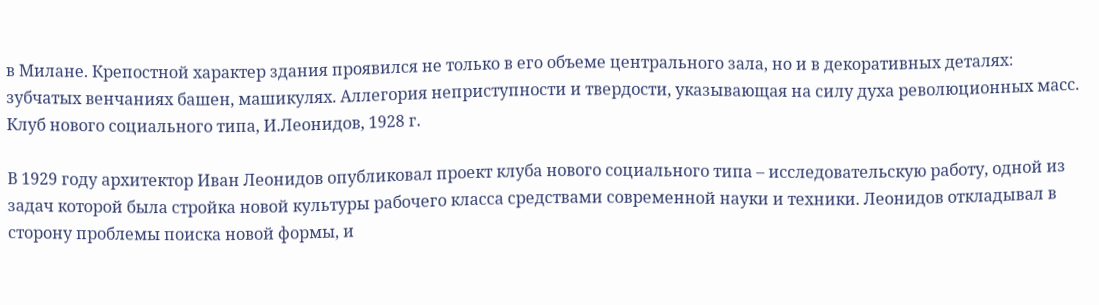в Милане. Крепостной характер здания проявился не только в его объеме центрального зала, но и в декоративных деталях: зубчатых венчаниях башен, машикулях. Аллегория неприступности и твердости, указывающая на силу духа революционных масс.
Клуб нового социального типа, И.Леонидов, 1928 г.

В 1929 году архитектор Иван Леонидов опубликовал проект клуба нового социального типа – исследовательскую работу, одной из задач которой была стройка новой культуры рабочего класса средствами современной науки и техники. Леонидов откладывал в сторону проблемы поиска новой формы, и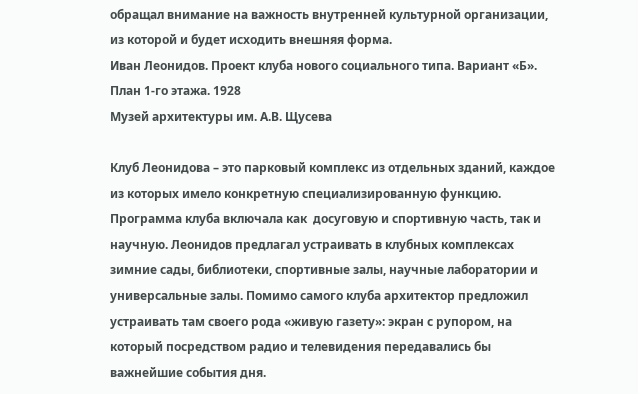обращал внимание на важность внутренней культурной организации, из которой и будет исходить внешняя форма.
Иван Леонидов. Проект клуба нового социального типа. Вариант «Б». План 1-го этажа. 1928
Музей архитектуры им. А.В. Щусева

Клуб Леонидова – это парковый комплекс из отдельных зданий, каждое из которых имело конкретную специализированную функцию. Программа клуба включала как  досуговую и спортивную часть, так и научную. Леонидов предлагал устраивать в клубных комплексах зимние сады, библиотеки, спортивные залы, научные лаборатории и универсальные залы. Помимо самого клуба архитектор предложил устраивать там своего рода «живую газету»: экран с рупором, на который посредством радио и телевидения передавались бы важнейшие события дня.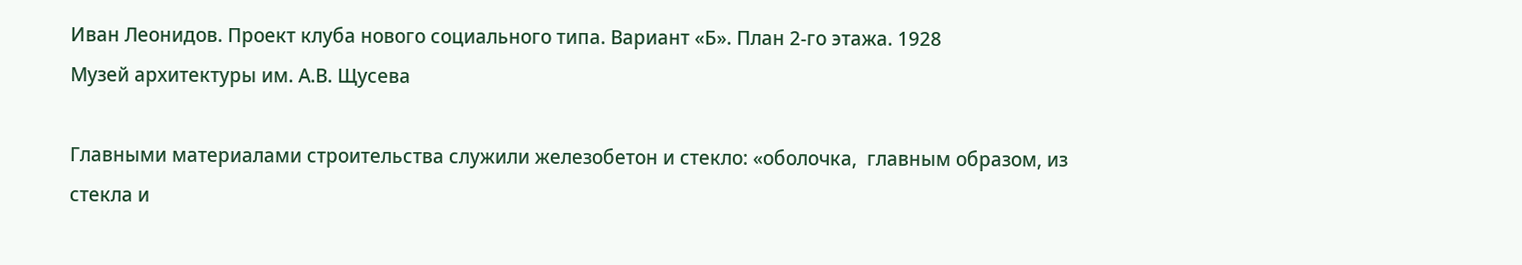Иван Леонидов. Проект клуба нового социального типа. Вариант «Б». План 2-го этажа. 1928
Музей архитектуры им. А.В. Щусева

Главными материалами строительства служили железобетон и стекло: «оболочка,  главным образом, из стекла и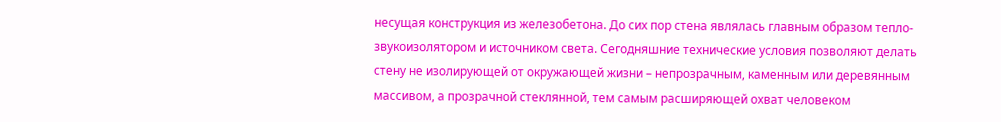несущая конструкция из железобетона. До сих пор стена являлась главным образом тепло-звукоизолятором и источником света. Сегодняшние технические условия позволяют делать стену не изолирующей от окружающей жизни – непрозрачным, каменным или деревянным массивом, а прозрачной стеклянной, тем самым расширяющей охват человеком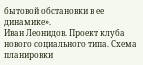бытовой обстановки в ее динамике».
Иван Леонидов. Проект клуба нового социального типа. Схема планировки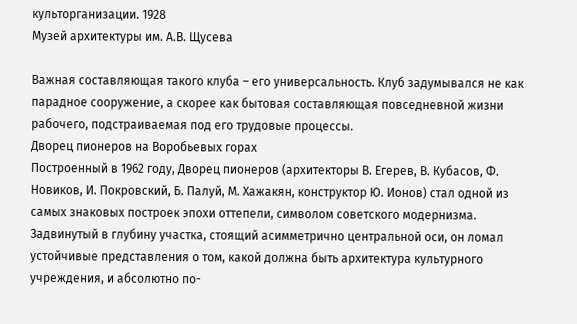культорганизации. 1928
Музей архитектуры им. А.В. Щусева

Важная составляющая такого клуба – его универсальность. Клуб задумывался не как парадное сооружение, а скорее как бытовая составляющая повседневной жизни рабочего, подстраиваемая под его трудовые процессы.
Дворец пионеров на Воробьевых горах
Построенный в 1962 году, Дворец пионеров (архитекторы В. Егерев, В. Кубасов, Ф. Новиков, И. Покровский, Б. Палуй, М. Хажакян, конструктор Ю. Ионов) стал одной из самых знаковых построек эпохи оттепели, символом советского модернизма. Задвинутый в глубину участка, стоящий асимметрично центральной оси, он ломал устойчивые представления о том, какой должна быть архитектура культурного учреждения, и абсолютно по-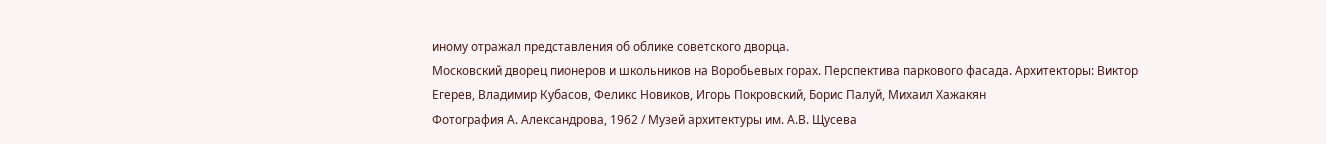иному отражал представления об облике советского дворца.
Московский дворец пионеров и школьников на Воробьевых горах. Перспектива паркового фасада. Архитекторы: Виктор Егерев, Владимир Кубасов, Феликс Новиков, Игорь Покровский, Борис Палуй, Михаил Хажакян
Фотография А. Александрова, 1962 / Музей архитектуры им. А.В. Щусева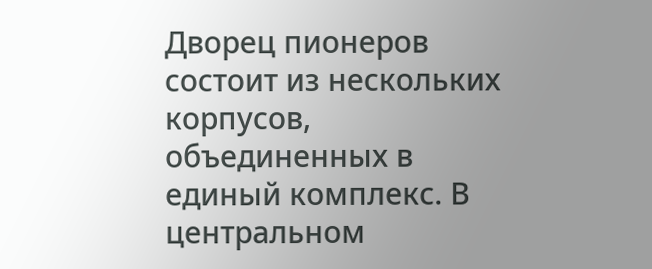Дворец пионеров состоит из нескольких корпусов, объединенных в единый комплекс. В центральном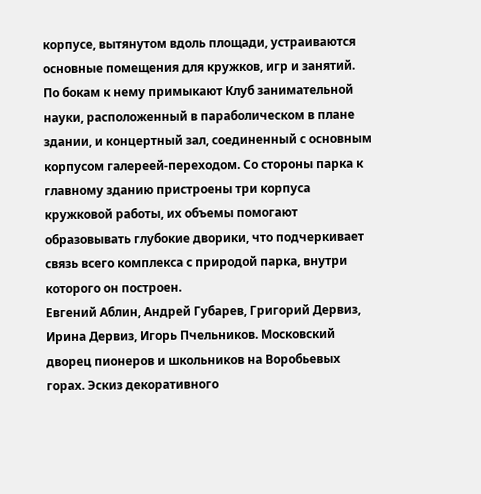корпусе, вытянутом вдоль площади, устраиваются основные помещения для кружков, игр и занятий. По бокам к нему примыкают Клуб занимательной науки, расположенный в параболическом в плане здании, и концертный зал, соединенный с основным корпусом галереей-переходом. Со стороны парка к главному зданию пристроены три корпуса кружковой работы, их объемы помогают образовывать глубокие дворики, что подчеркивает связь всего комплекса с природой парка, внутри которого он построен.
Евгений Аблин, Андрей Губарев, Григорий Дервиз, Ирина Дервиз, Игорь Пчельников. Московский дворец пионеров и школьников на Воробьевых горах. Эскиз декоративного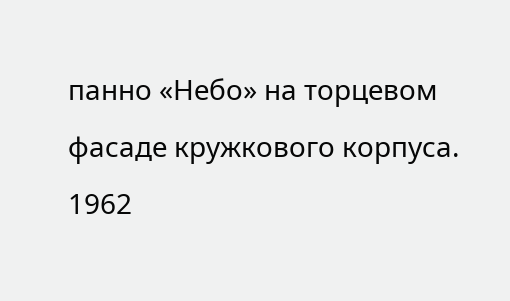панно «Небо» на торцевом фасаде кружкового корпуса. 1962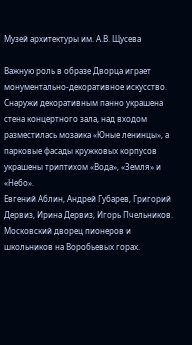Музей архитектуры им. А.В. Щусева

Важную роль в образе Дворца играет монументально-декоративное искусство. Снаружи декоративным панно украшена стена концертного зала, над входом разместилась мозаика «Юные ленинцы», а парковые фасады кружковых корпусов украшены триптихом «Вода», «Земля» и «Небо».
Евгений Аблин, Андрей Губарев, Григорий Дервиз, Ирина Дервиз, Игорь Пчельников. Московский дворец пионеров и школьников на Воробьевых горах.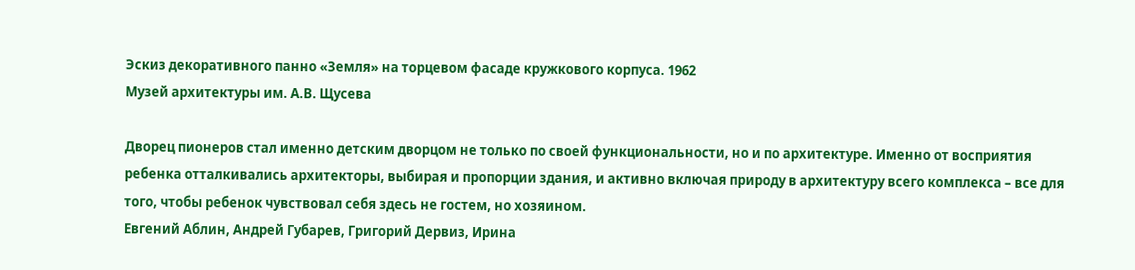Эскиз декоративного панно «Земля» на торцевом фасаде кружкового корпуса. 1962
Музей архитектуры им. А.В. Щусева

Дворец пионеров стал именно детским дворцом не только по своей функциональности, но и по архитектуре. Именно от восприятия ребенка отталкивались архитекторы, выбирая и пропорции здания, и активно включая природу в архитектуру всего комплекса – все для того, чтобы ребенок чувствовал себя здесь не гостем, но хозяином.
Евгений Аблин, Андрей Губарев, Григорий Дервиз, Ирина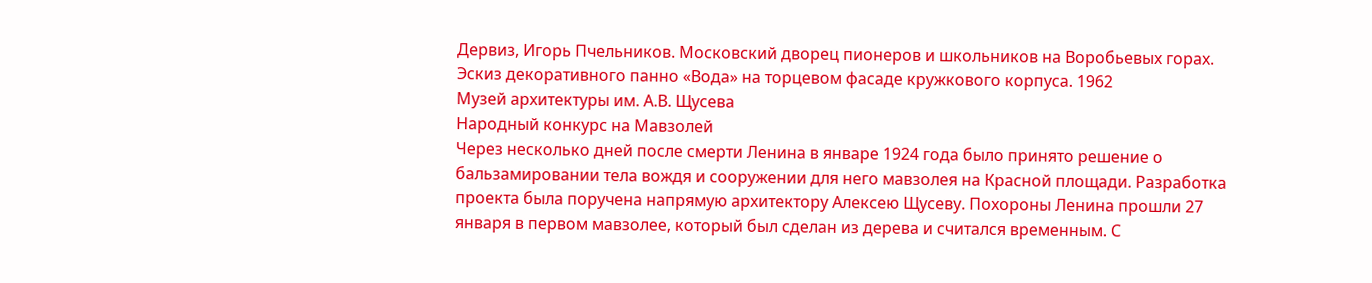Дервиз, Игорь Пчельников. Московский дворец пионеров и школьников на Воробьевых горах. Эскиз декоративного панно «Вода» на торцевом фасаде кружкового корпуса. 1962
Музей архитектуры им. А.В. Щусева
Народный конкурс на Мавзолей
Через несколько дней после смерти Ленина в январе 1924 года было принято решение о бальзамировании тела вождя и сооружении для него мавзолея на Красной площади. Разработка проекта была поручена напрямую архитектору Алексею Щусеву. Похороны Ленина прошли 27 января в первом мавзолее, который был сделан из дерева и считался временным. С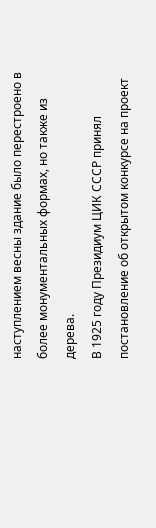наступлением весны здание было перестроено в более монументальных формах, но также из дерева.
В 1925 году Президиум ЦИК СССР принял постановление об открытом конкурсе на проект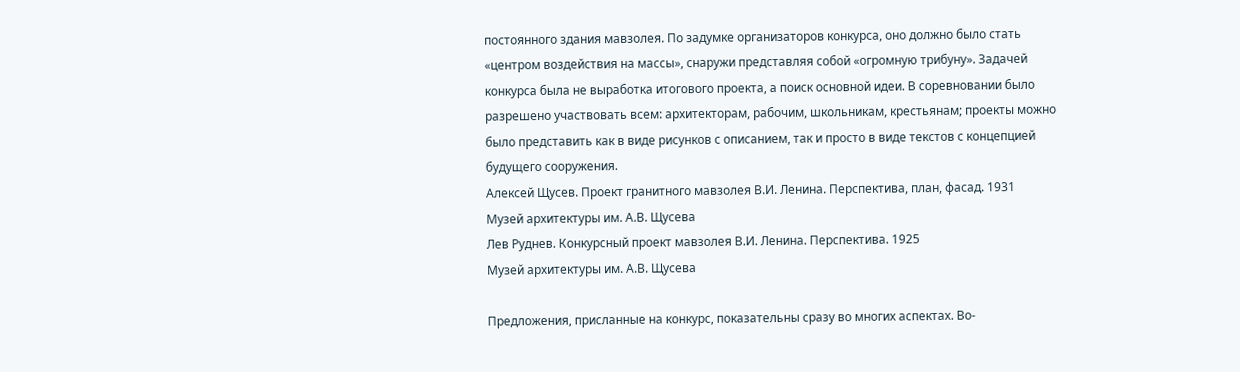постоянного здания мавзолея. По задумке организаторов конкурса, оно должно было стать «центром воздействия на массы», снаружи представляя собой «огромную трибуну». Задачей конкурса была не выработка итогового проекта, а поиск основной идеи. В соревновании было разрешено участвовать всем: архитекторам, рабочим, школьникам, крестьянам; проекты можно было представить как в виде рисунков с описанием, так и просто в виде текстов с концепцией будущего сооружения.
Алексей Щусев. Проект гранитного мавзолея В.И. Ленина. Перспектива, план, фасад. 1931
Музей архитектуры им. А.В. Щусева
Лев Руднев. Конкурсный проект мавзолея В.И. Ленина. Перспектива. 1925
Музей архитектуры им. А.В. Щусева

Предложения, присланные на конкурс, показательны сразу во многих аспектах. Во-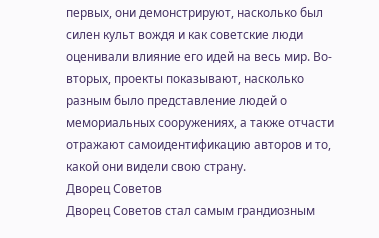первых, они демонстрируют, насколько был силен культ вождя и как советские люди оценивали влияние его идей на весь мир. Во-вторых, проекты показывают, насколько разным было представление людей о мемориальных сооружениях, а также отчасти отражают самоидентификацию авторов и то, какой они видели свою страну.
Дворец Советов
Дворец Советов стал самым грандиозным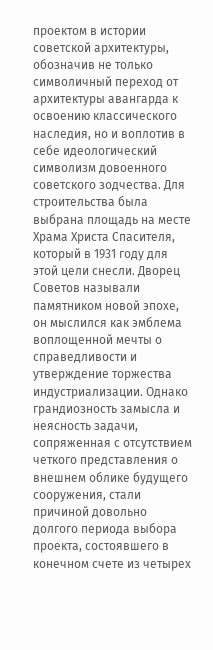проектом в истории советской архитектуры, обозначив не только символичный переход от архитектуры авангарда к освоению классического наследия, но и воплотив в себе идеологический символизм довоенного советского зодчества. Для строительства была выбрана площадь на месте Храма Христа Спасителя, который в 1931 году для этой цели снесли. Дворец Советов называли памятником новой эпохе, он мыслился как эмблема воплощенной мечты о справедливости и утверждение торжества индустриализации. Однако грандиозность замысла и неясность задачи, сопряженная с отсутствием четкого представления о внешнем облике будущего сооружения, стали причиной довольно долгого периода выбора проекта, состоявшего в конечном счете из четырех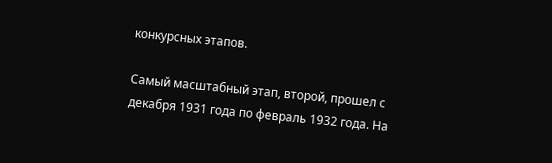конкурсных этапов.

Самый масштабный этап, второй, прошел с декабря 1931 года по февраль 1932 года. На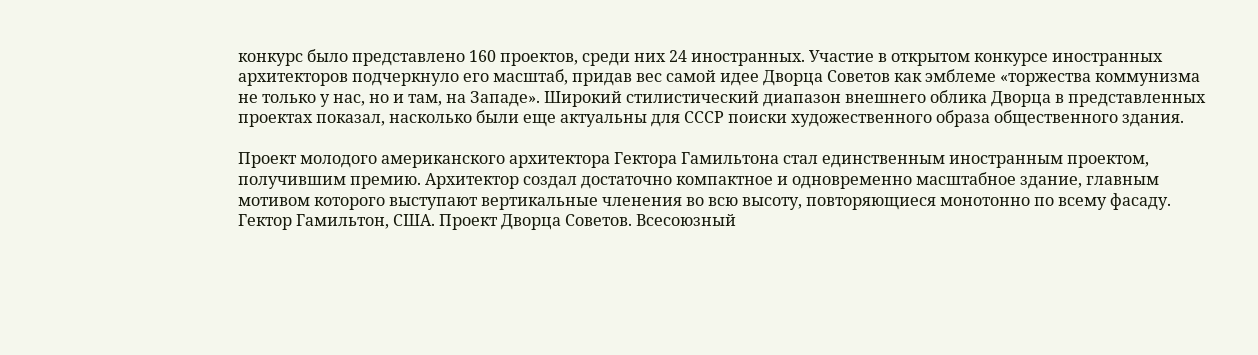конкурс было представлено 160 проектов, среди них 24 иностранных. Участие в открытом конкурсе иностранных архитекторов подчеркнуло его масштаб, придав вес самой идее Дворца Советов как эмблеме «торжества коммунизма не только у нас, но и там, на Западе». Широкий стилистический диапазон внешнего облика Дворца в представленных проектах показал, насколько были еще актуальны для СССР поиски художественного образа общественного здания.

Проект молодого американского архитектора Гектора Гамильтона стал единственным иностранным проектом, получившим премию. Архитектор создал достаточно компактное и одновременно масштабное здание, главным мотивом которого выступают вертикальные членения во всю высоту, повторяющиеся монотонно по всему фасаду.
Гектор Гамильтон, США. Проект Дворца Советов. Всесоюзный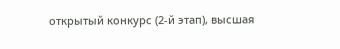открытый конкурс (2-й этап), высшая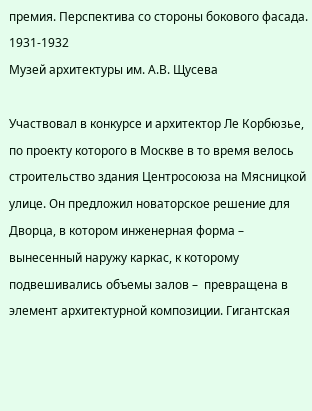премия. Перспектива со стороны бокового фасада. 1931-1932
Музей архитектуры им. А.В. Щусева

Участвовал в конкурсе и архитектор Ле Корбюзье, по проекту которого в Москве в то время велось строительство здания Центросоюза на Мясницкой улице. Он предложил новаторское решение для Дворца, в котором инженерная форма – вынесенный наружу каркас, к которому подвешивались объемы залов –  превращена в элемент архитектурной композиции. Гигантская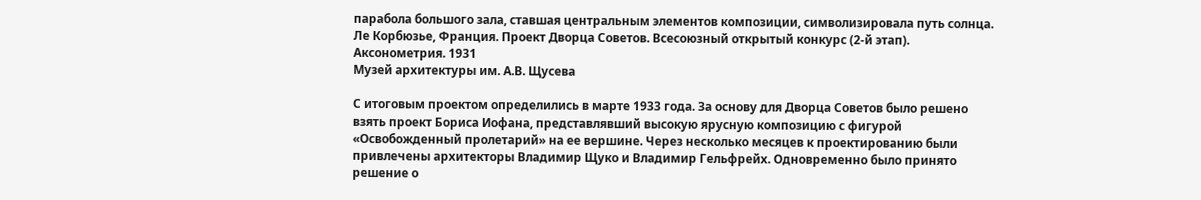парабола большого зала, ставшая центральным элементов композиции, символизировала путь солнца.
Ле Корбюзье, Франция. Проект Дворца Советов. Всесоюзный открытый конкурс (2-й этап). Аксонометрия. 1931
Музей архитектуры им. А.В. Щусева

С итоговым проектом определились в марте 1933 года. За основу для Дворца Советов было решено взять проект Бориса Иофана, представлявший высокую ярусную композицию с фигурой «Освобожденный пролетарий» на ее вершине. Через несколько месяцев к проектированию были привлечены архитекторы Владимир Щуко и Владимир Гельфрейх. Одновременно было принято решение о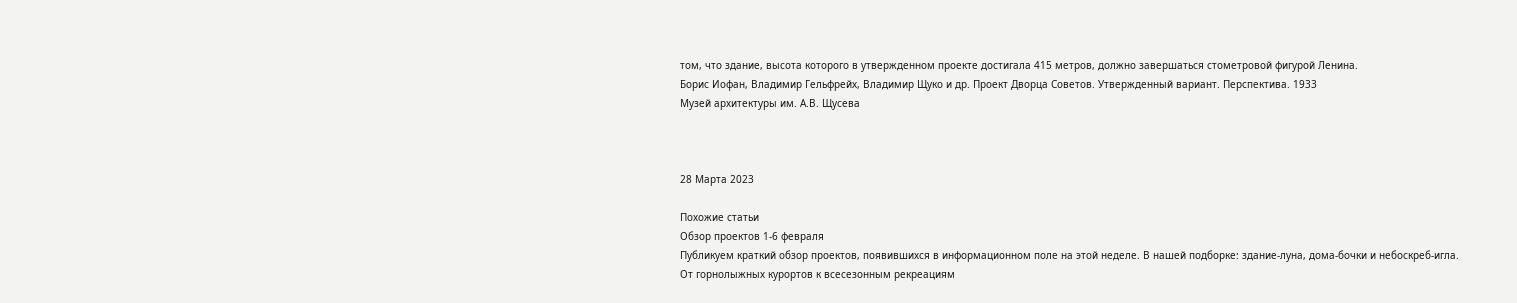том, что здание, высота которого в утвержденном проекте достигала 415 метров, должно завершаться стометровой фигурой Ленина.
Борис Иофан, Владимир Гельфрейх, Владимир Щуко и др. Проект Дворца Советов. Утвержденный вариант. Перспектива. 1933
Музей архитектуры им. А.В. Щусева



28 Марта 2023

Похожие статьи
Обзор проектов 1-6 февраля
Публикуем краткий обзор проектов, появившихся в информационном поле на этой неделе. В нашей подборке: здание-луна, дома-бочки и небоскреб-игла.
От горнолыжных курортов к всесезонным рекреациям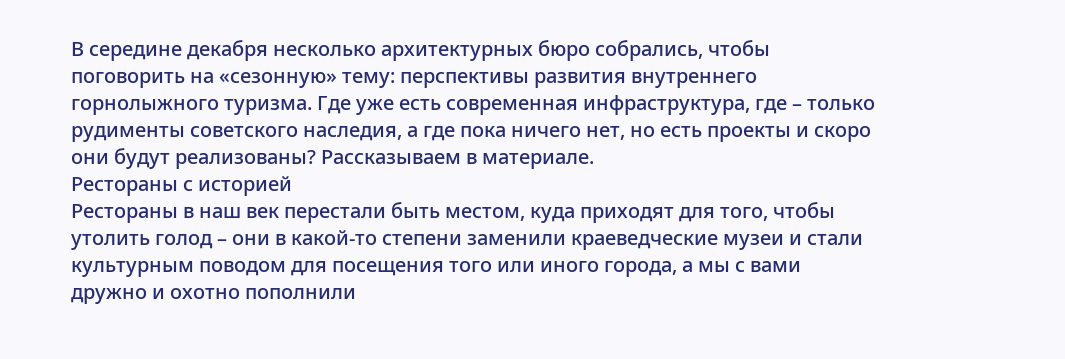В середине декабря несколько архитектурных бюро собрались, чтобы поговорить на «сезонную» тему: перспективы развития внутреннего горнолыжного туризма. Где уже есть современная инфраструктура, где – только рудименты советского наследия, а где пока ничего нет, но есть проекты и скоро они будут реализованы? Рассказываем в материале.
Рестораны с историей
Рестораны в наш век перестали быть местом, куда приходят для того, чтобы утолить голод – они в какой-то степени заменили краеведческие музеи и стали культурным поводом для посещения того или иного города, а мы с вами дружно и охотно пополнили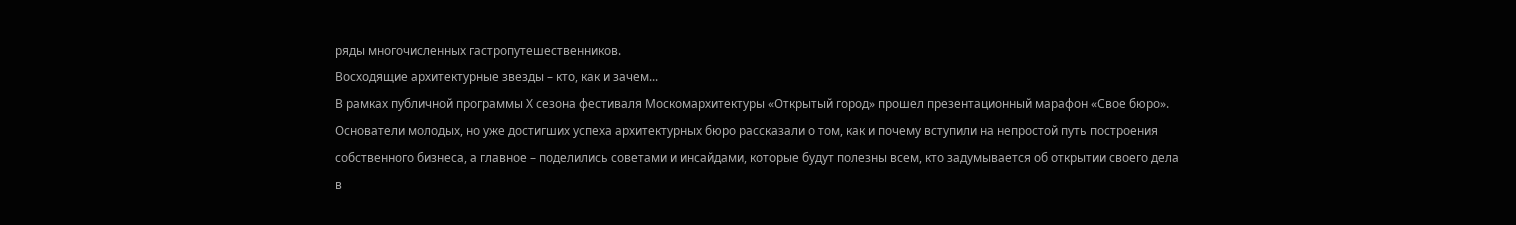ряды многочисленных гастропутешественников.
Восходящие архитектурные звезды – кто, как и зачем...
В рамках публичной программы Х сезона фестиваля Москомархитектуры «Открытый город» прошел презентационный марафон «Свое бюро». Основатели молодых, но уже достигших успеха архитектурных бюро рассказали о том, как и почему вступили на непростой путь построения собственного бизнеса, а главное – поделились советами и инсайдами, которые будут полезны всем, кто задумывается об открытии своего дела в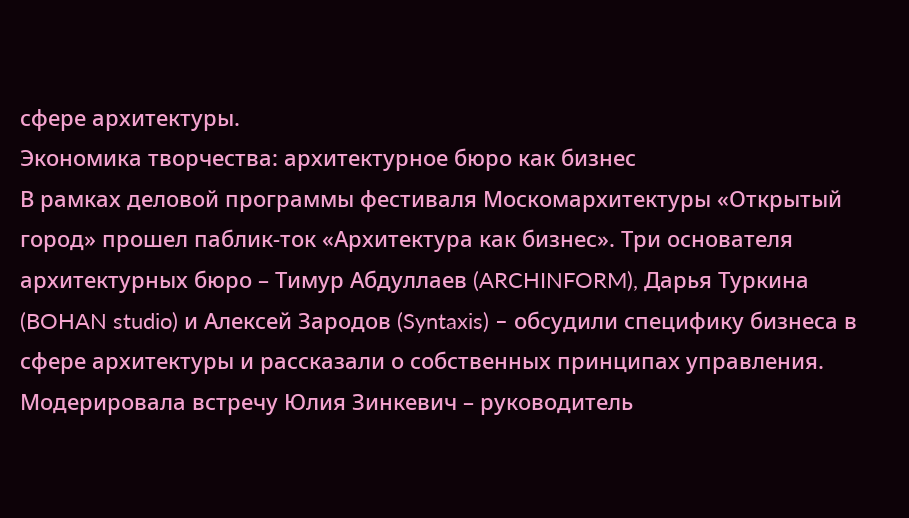сфере архитектуры.
Экономика творчества: архитектурное бюро как бизнес
В рамках деловой программы фестиваля Москомархитектуры «Открытый город» прошел паблик-ток «Архитектура как бизнес». Три основателя архитектурных бюро – Тимур Абдуллаев (ARCHINFORM), Дарья Туркина (BOHAN studio) и Алексей Зародов (Syntaxis) – обсудили специфику бизнеса в сфере архитектуры и рассказали о собственных принципах управления. Модерировала встречу Юлия Зинкевич – руководитель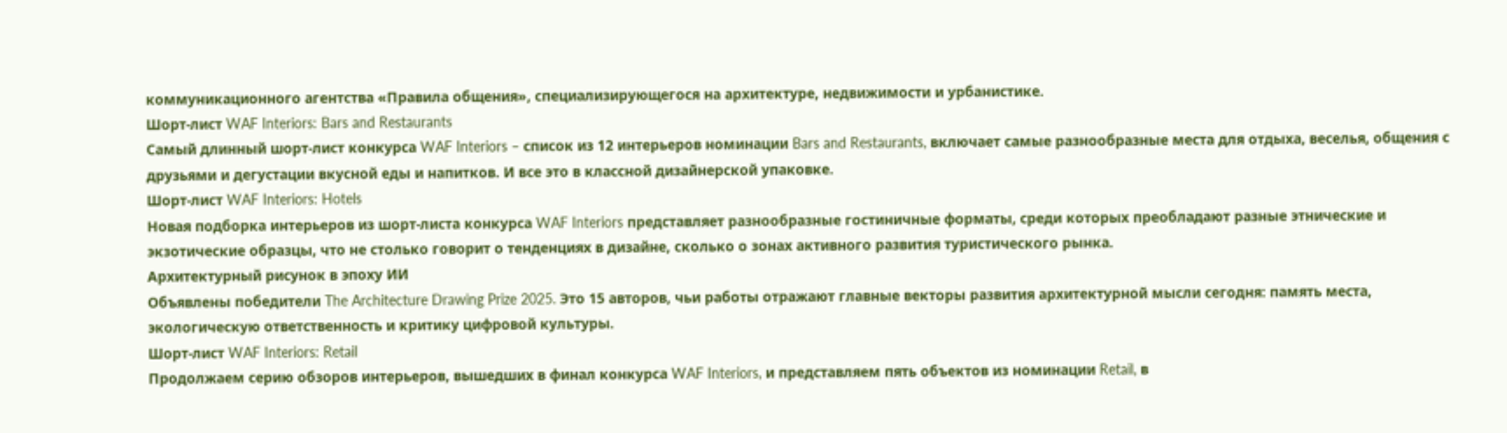коммуникационного агентства «Правила общения», специализирующегося на архитектуре, недвижимости и урбанистике.
Шорт-лист WAF Interiors: Bars and Restaurants
Самый длинный шорт-лист конкурса WAF Interiors – список из 12 интерьеров номинации Bars and Restaurants, включает самые разнообразные места для отдыха, веселья, общения с друзьями и дегустации вкусной еды и напитков. И все это в классной дизайнерской упаковке.
Шорт-лист WAF Interiors: Hotels
Новая подборка интерьеров из шорт-листа конкурса WAF Interiors представляет разнообразные гостиничные форматы, среди которых преобладают разные этнические и экзотические образцы, что не столько говорит о тенденциях в дизайне, сколько о зонах активного развития туристического рынка.
Архитектурный рисунок в эпоху ИИ
Объявлены победители The Architecture Drawing Prize 2025. Это 15 авторов, чьи работы отражают главные векторы развития архитектурной мысли сегодня: память места, экологическую ответственность и критику цифровой культуры.
Шорт-лист WAF Interiors: Retail
Продолжаем серию обзоров интерьеров, вышедших в финал конкурса WAF Interiors, и представляем пять объектов из номинации Retail, в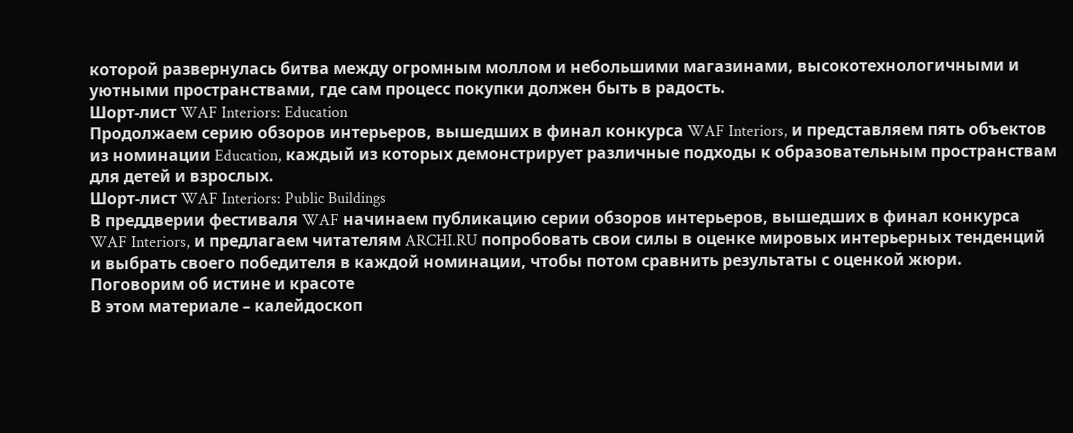которой развернулась битва между огромным моллом и небольшими магазинами, высокотехнологичными и уютными пространствами, где сам процесс покупки должен быть в радость.
Шорт-лист WAF Interiors: Education
Продолжаем серию обзоров интерьеров, вышедших в финал конкурса WAF Interiors, и представляем пять объектов из номинации Education, каждый из которых демонстрирует различные подходы к образовательным пространствам для детей и взрослых.
Шорт-лист WAF Interiors: Public Buildings
В преддверии фестиваля WAF начинаем публикацию серии обзоров интерьеров, вышедших в финал конкурса WAF Interiors, и предлагаем читателям ARCHI.RU попробовать свои силы в оценке мировых интерьерных тенденций и выбрать своего победителя в каждой номинации, чтобы потом сравнить результаты с оценкой жюри.
Поговорим об истине и красоте
В этом материале – калейдоскоп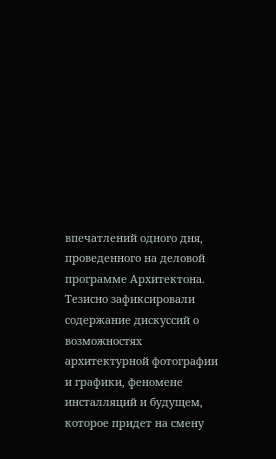впечатлений одного дня, проведенного на деловой программе Архитектона. Тезисно зафиксировали содержание дискуссий о возможностях архитектурной фотографии и графики, феномене инсталляций и будущем, которое придет на смену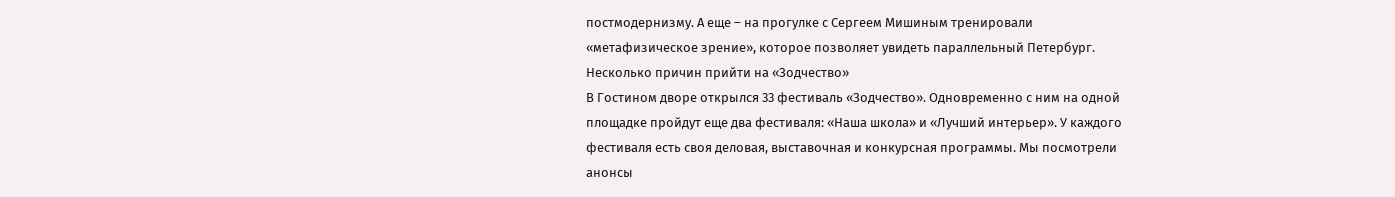постмодернизму. А еще – на прогулке с Сергеем Мишиным тренировали «метафизическое зрение», которое позволяет увидеть параллельный Петербург.
Несколько причин прийти на «Зодчество»
В Гостином дворе открылся 33 фестиваль «Зодчество». Одновременно с ним на одной площадке пройдут еще два фестиваля: «Наша школа» и «Лучший интерьер». У каждого фестиваля есть своя деловая, выставочная и конкурсная программы. Мы посмотрели анонсы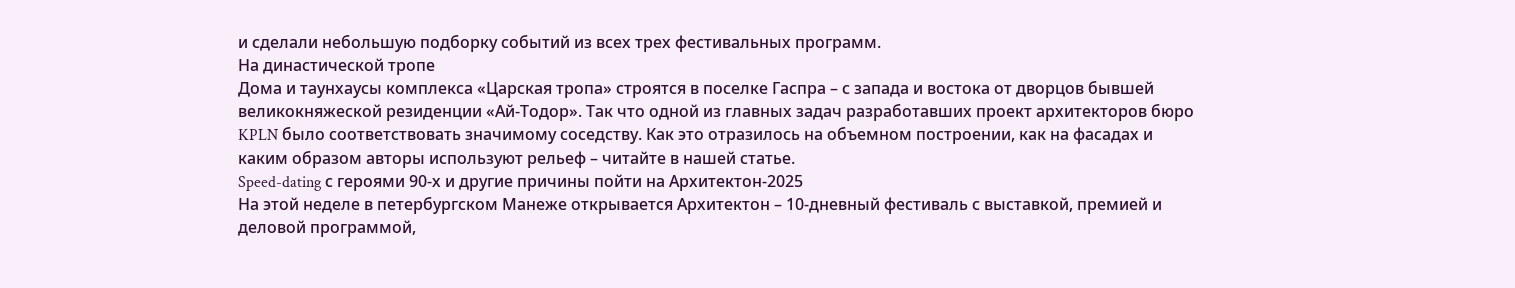и сделали небольшую подборку событий из всех трех фестивальных программ.
На династической тропе
Дома и таунхаусы комплекса «Царская тропа» строятся в поселке Гаспра – с запада и востока от дворцов бывшей великокняжеской резиденции «Ай-Тодор». Так что одной из главных задач разработавших проект архитекторов бюро KPLN было соответствовать значимому соседству. Как это отразилось на объемном построении, как на фасадах и каким образом авторы используют рельеф – читайте в нашей статье.
Speed-dating с героями 90-х и другие причины пойти на Архитектон-2025
На этой неделе в петербургском Манеже открывается Архитектон – 10-дневный фестиваль с выставкой, премией и деловой программой,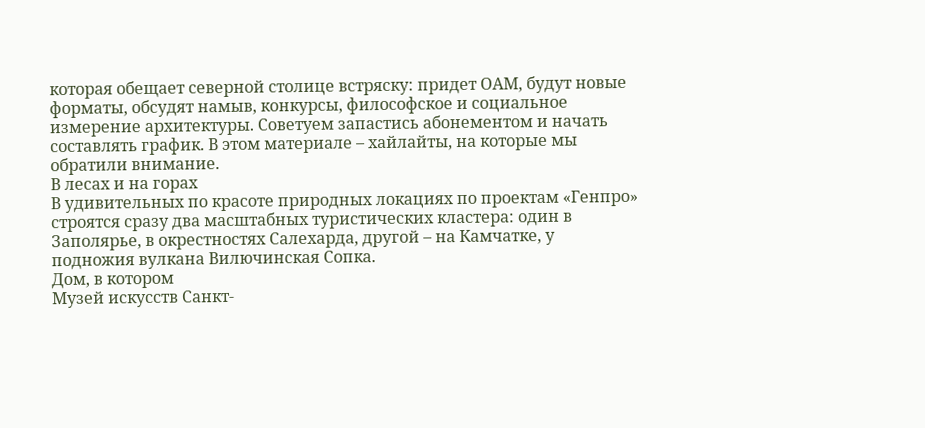которая обещает северной столице встряску: придет ОАМ, будут новые форматы, обсудят намыв, конкурсы, философское и социальное измерение архитектуры. Советуем запастись абонементом и начать составлять график. В этом материале – хайлайты, на которые мы обратили внимание.
В лесах и на горах
В удивительных по красоте природных локациях по проектам «Генпро» строятся сразу два масштабных туристических кластера: один в Заполярье, в окрестностях Салехарда, другой – на Камчатке, у подножия вулкана Вилючинская Сопка.
Дом, в котором
Музей искусств Санкт-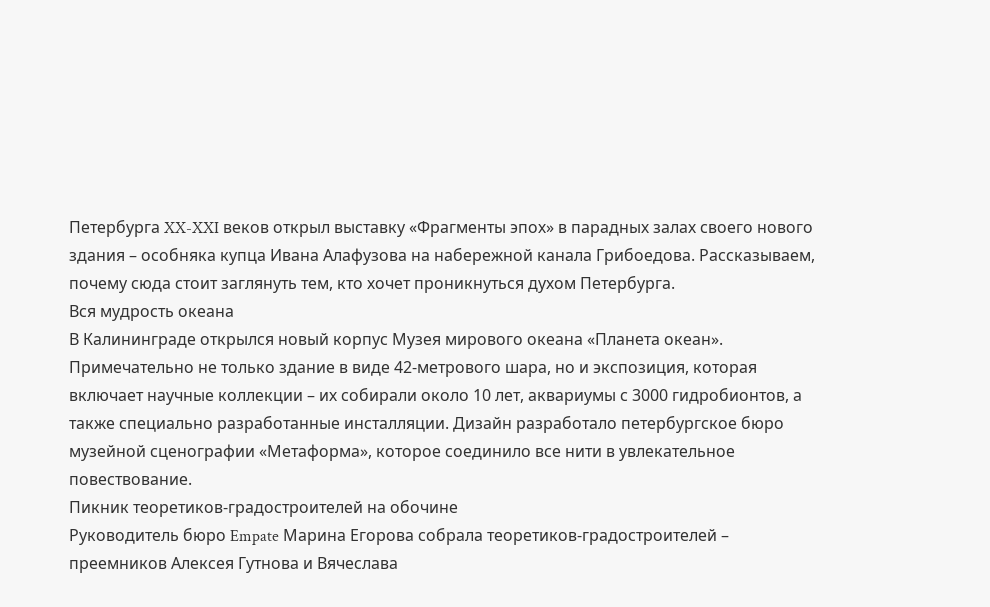Петербурга XX-XXI веков открыл выставку «Фрагменты эпох» в парадных залах своего нового здания – особняка купца Ивана Алафузова на набережной канала Грибоедова. Рассказываем, почему сюда стоит заглянуть тем, кто хочет проникнуться духом Петербурга.
Вся мудрость океана
В Калининграде открылся новый корпус Музея мирового океана «Планета океан». Примечательно не только здание в виде 42-метрового шара, но и экспозиция, которая включает научные коллекции – их собирали около 10 лет, аквариумы с 3000 гидробионтов, а также специально разработанные инсталляции. Дизайн разработало петербургское бюро музейной сценографии «Метаформа», которое соединило все нити в увлекательное повествование.
Пикник теоретиков-градостроителей на обочине
Руководитель бюро Empate Марина Егорова собрала теоретиков-градостроителей – преемников Алексея Гутнова и Вячеслава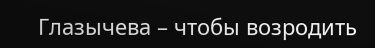Глазычева – чтобы возродить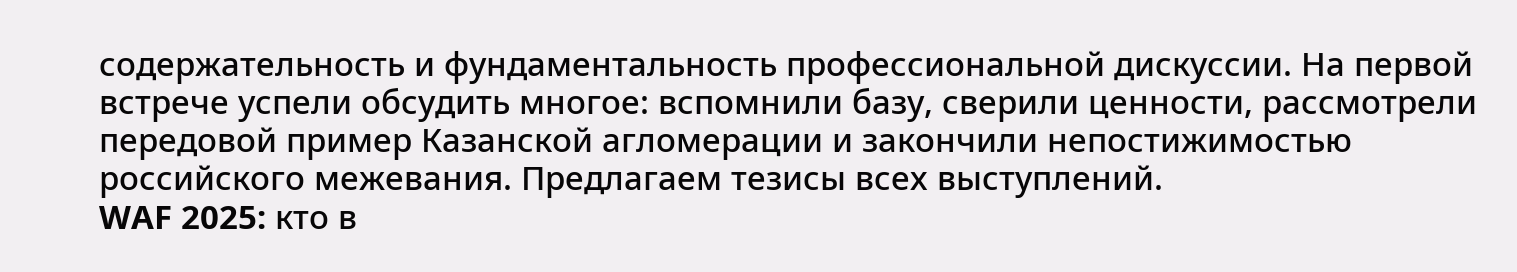содержательность и фундаментальность профессиональной дискуссии. На первой встрече успели обсудить многое: вспомнили базу, сверили ценности, рассмотрели передовой пример Казанской агломерации и закончили непостижимостью российского межевания. Предлагаем тезисы всех выступлений.
WAF 2025: кто в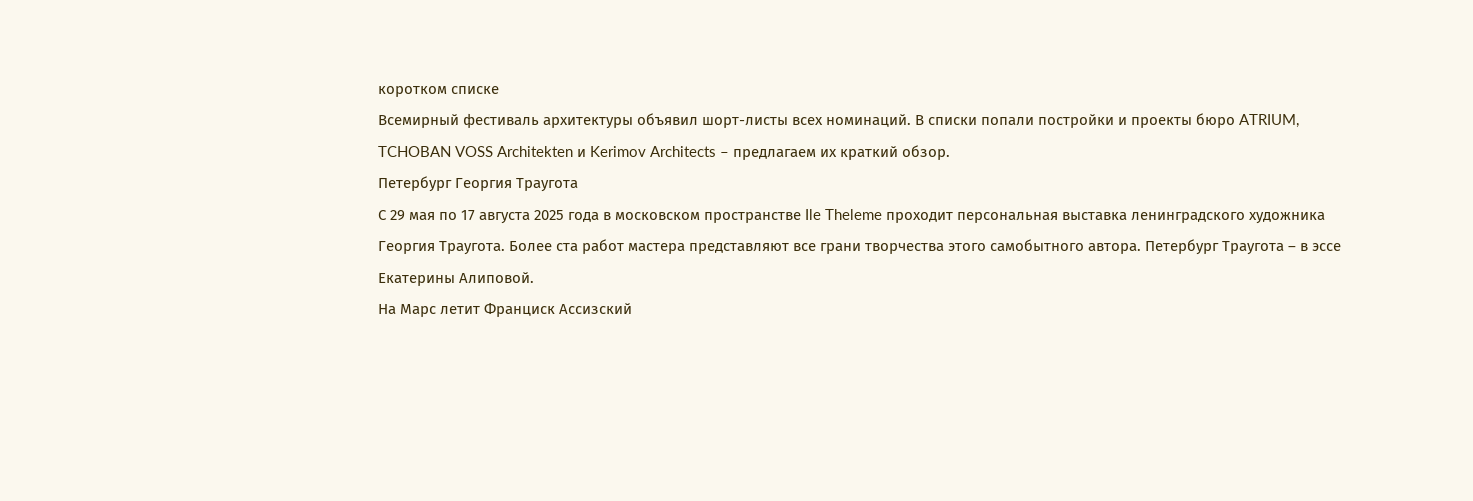коротком списке
Всемирный фестиваль архитектуры объявил шорт-листы всех номинаций. В списки попали постройки и проекты бюро ATRIUM, TCHOBAN VOSS Architekten и Kerimov Architects – предлагаем их краткий обзор.
Петербург Георгия Траугота
С 29 мая по 17 августа 2025 года в московском пространстве Ile Theleme проходит персональная выставка ленинградского художника Георгия Траугота. Более ста работ мастера представляют все грани творчества этого самобытного автора. Петербург Траугота – в эссе Екатерины Алиповой.
На Марс летит Франциск Ассизский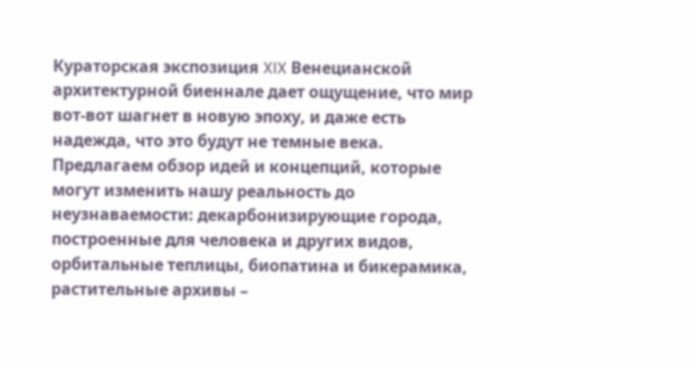Кураторская экспозиция XIX Венецианской архитектурной биеннале дает ощущение, что мир вот-вот шагнет в новую эпоху, и даже есть надежда, что это будут не темные века. Предлагаем обзор идей и концепций, которые могут изменить нашу реальность до неузнаваемости: декарбонизирующие города, построенные для человека и других видов, орбитальные теплицы, биопатина и бикерамика, растительные архивы –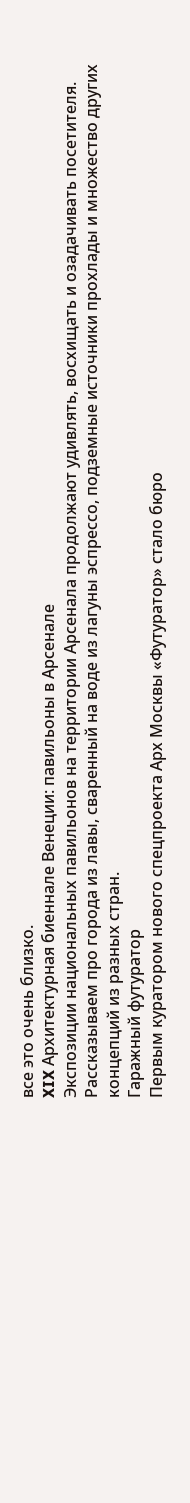все это очень близко.
XIX Архитектурная биеннале Венеции: павильоны в Арсенале
Экспозиции национальных павильонов на территории Арсенала продолжают удивлять, восхищать и озадачивать посетителя. Рассказываем про города из лавы, сваренный на воде из лагуны эспрессо, подземные источники прохлады и множество других концепций из разных стран.
Гаражный футуратор
Первым куратором нового спецпроекта Арх Москвы «Футуратор» стало бюро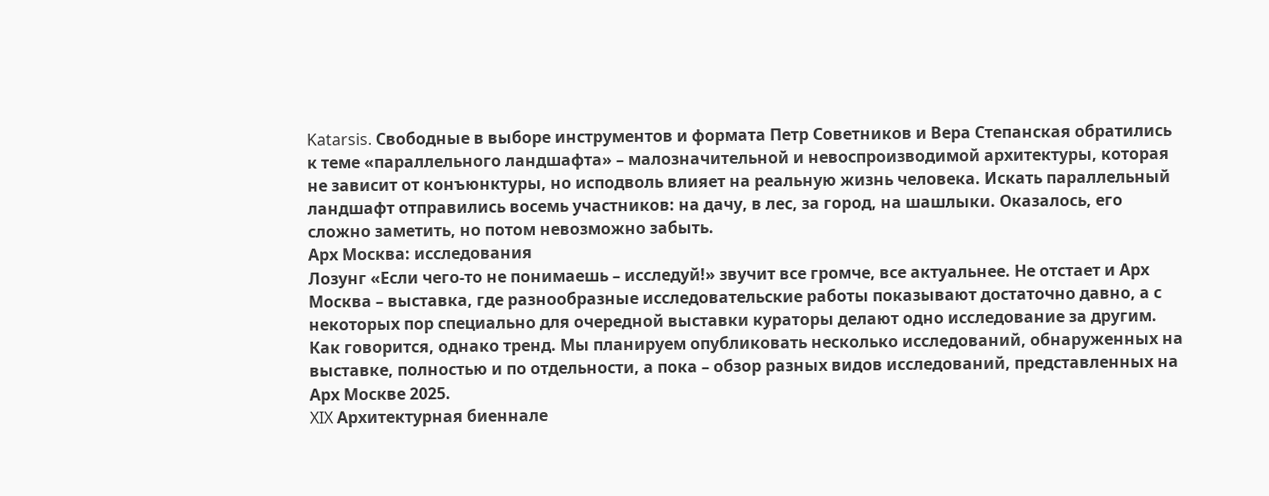Katarsis. Свободные в выборе инструментов и формата Петр Советников и Вера Степанская обратились к теме «параллельного ландшафта» – малозначительной и невоспроизводимой архитектуры, которая не зависит от конъюнктуры, но исподволь влияет на реальную жизнь человека. Искать параллельный ландшафт отправились восемь участников: на дачу, в лес, за город, на шашлыки. Оказалось, его сложно заметить, но потом невозможно забыть.
Арх Москва: исследования
Лозунг «Если чего-то не понимаешь – исследуй!» звучит все громче, все актуальнее. Не отстает и Арх Москва – выставка, где разнообразные исследовательские работы показывают достаточно давно, а с некоторых пор специально для очередной выставки кураторы делают одно исследование за другим. Как говорится, однако тренд. Мы планируем опубликовать несколько исследований, обнаруженных на выставке, полностью и по отдельности, а пока – обзор разных видов исследований, представленных на Арх Москве 2025.
XIX Архитектурная биеннале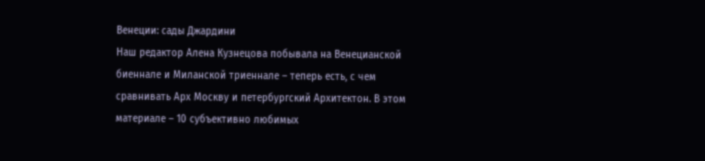Венеции: сады Джардини
Наш редактор Алена Кузнецова побывала на Венецианской биеннале и Миланской триеннале – теперь есть, с чем сравнивать Арх Москву и петербургский Архитектон. В этом материале – 10 субъективно любимых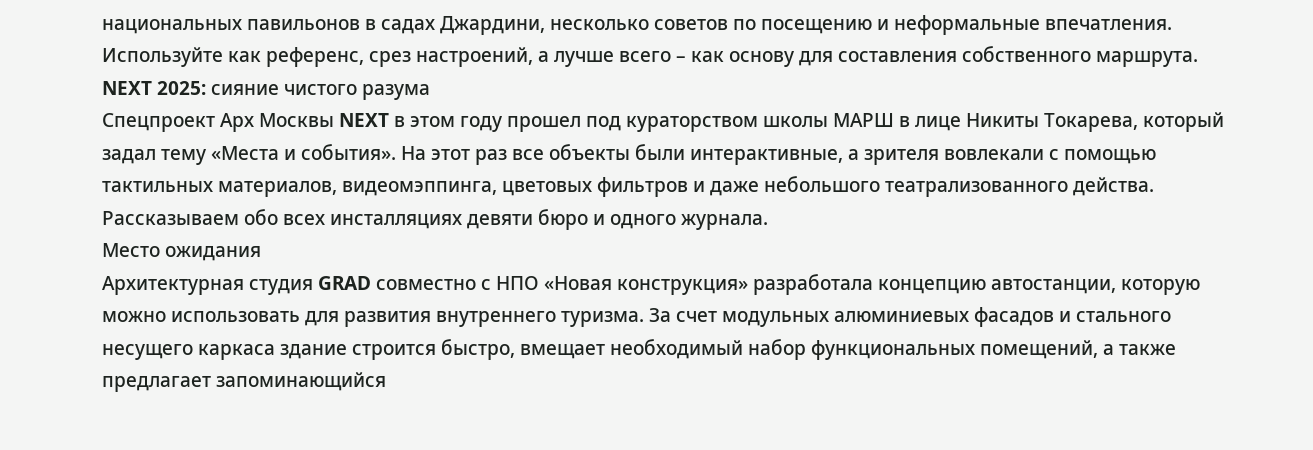национальных павильонов в садах Джардини, несколько советов по посещению и неформальные впечатления. Используйте как референс, срез настроений, а лучше всего – как основу для составления собственного маршрута.
NEXT 2025: сияние чистого разума
Спецпроект Арх Москвы NEXT в этом году прошел под кураторством школы МАРШ в лице Никиты Токарева, который задал тему «Места и события». На этот раз все объекты были интерактивные, а зрителя вовлекали с помощью тактильных материалов, видеомэппинга, цветовых фильтров и даже небольшого театрализованного действа. Рассказываем обо всех инсталляциях девяти бюро и одного журнала.
Место ожидания
Архитектурная студия GRAD совместно с НПО «Новая конструкция» разработала концепцию автостанции, которую можно использовать для развития внутреннего туризма. За счет модульных алюминиевых фасадов и стального несущего каркаса здание строится быстро, вмещает необходимый набор функциональных помещений, а также предлагает запоминающийся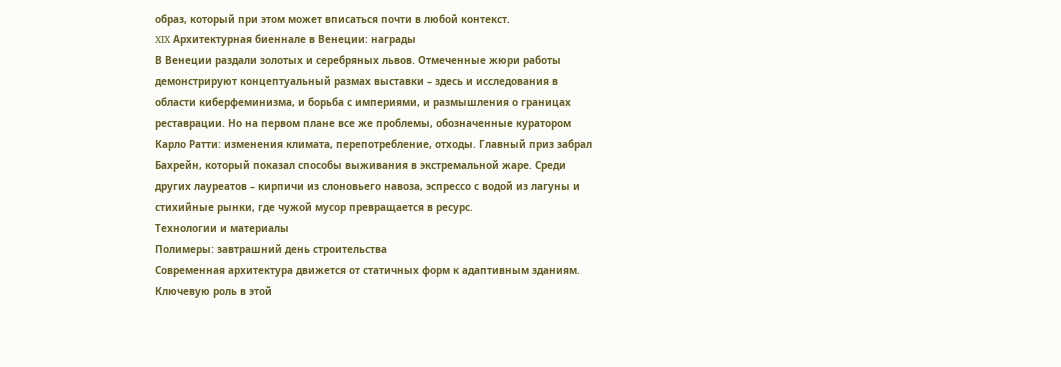образ, который при этом может вписаться почти в любой контекст.
XIX Архитектурная биеннале в Венеции: награды
В Венеции раздали золотых и серебряных львов. Отмеченные жюри работы демонстрируют концептуальный размах выставки – здесь и исследования в области киберфеминизма, и борьба с империями, и размышления о границах реставрации. Но на первом плане все же проблемы, обозначенные куратором Карло Ратти: изменения климата, перепотребление, отходы. Главный приз забрал Бахрейн, который показал способы выживания в экстремальной жаре. Среди других лауреатов – кирпичи из слоновьего навоза, эспрессо с водой из лагуны и стихийные рынки, где чужой мусор превращается в ресурс.
Технологии и материалы
Полимеры: завтрашний день строительства
Современная архитектура движется от статичных форм к адаптивным зданиям. Ключевую роль в этой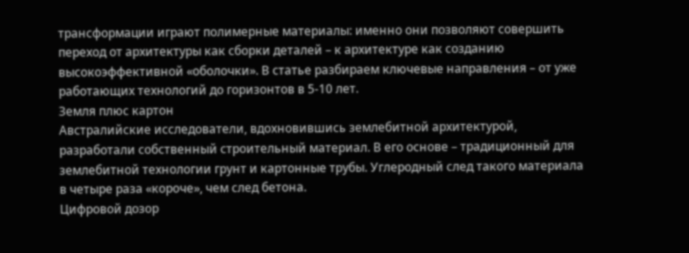трансформации играют полимерные материалы: именно они позволяют совершить переход от архитектуры как сборки деталей – к архитектуре как созданию высокоэффективной «оболочки». В статье разбираем ключевые направления – от уже работающих технологий до горизонтов в 5-10 лет.
Земля плюс картон
Австралийские исследователи, вдохновившись землебитной архитектурой, разработали собственный строительный материал. В его основе – традиционный для землебитной технологии грунт и картонные трубы. Углеродный след такого материала в четыре раза «короче», чем след бетона.
Цифровой дозор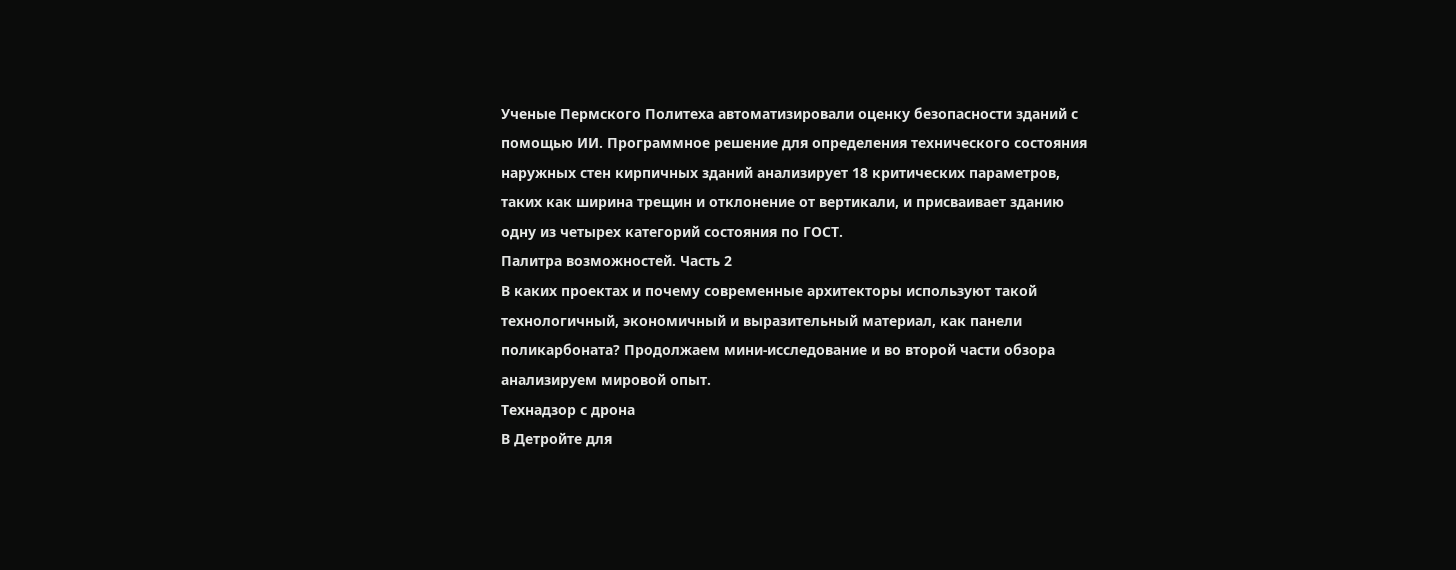Ученые Пермского Политеха автоматизировали оценку безопасности зданий с помощью ИИ. Программное решение для определения технического состояния наружных стен кирпичных зданий анализирует 18 критических параметров, таких как ширина трещин и отклонение от вертикали, и присваивает зданию одну из четырех категорий состояния по ГОСТ.
Палитра возможностей. Часть 2
В каких проектах и почему современные архитекторы используют такой технологичный, экономичный и выразительный материал, как панели поликарбоната? Продолжаем мини-исследование и во второй части обзора анализируем мировой опыт.
Технадзор с дрона
В Детройте для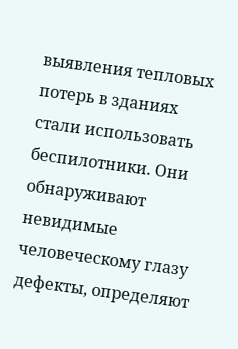выявления тепловых потерь в зданиях стали использовать беспилотники. Они обнаруживают невидимые человеческому глазу дефекты, определяют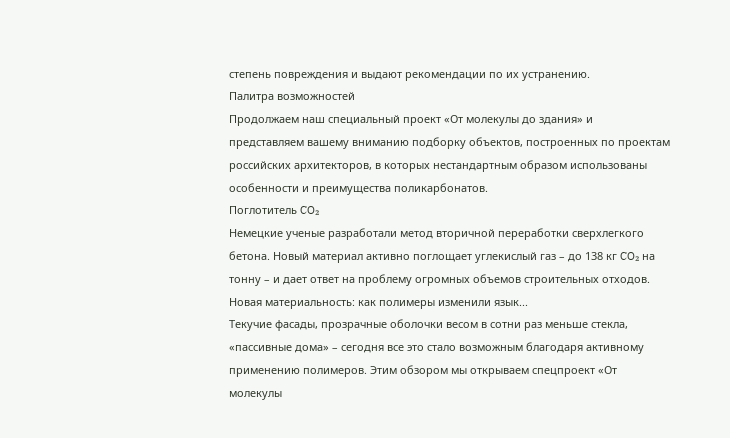степень повреждения и выдают рекомендации по их устранению.
Палитра возможностей
Продолжаем наш специальный проект «От молекулы до здания» и представляем вашему вниманию подборку объектов, построенных по проектам российских архитекторов, в которых нестандартным образом использованы особенности и преимущества поликарбонатов.
Поглотитель CO₂
Немецкие ученые разработали метод вторичной переработки сверхлегкого бетона. Новый материал активно поглощает углекислый газ – до 138 кг CO₂ на тонну – и дает ответ на проблему огромных объемов строительных отходов.
Новая материальность: как полимеры изменили язык...
Текучие фасады, прозрачные оболочки весом в сотни раз меньше стекла, «пассивные дома» – сегодня все это стало возможным благодаря активному применению полимеров. Этим обзором мы открываем спецпроект «От молекулы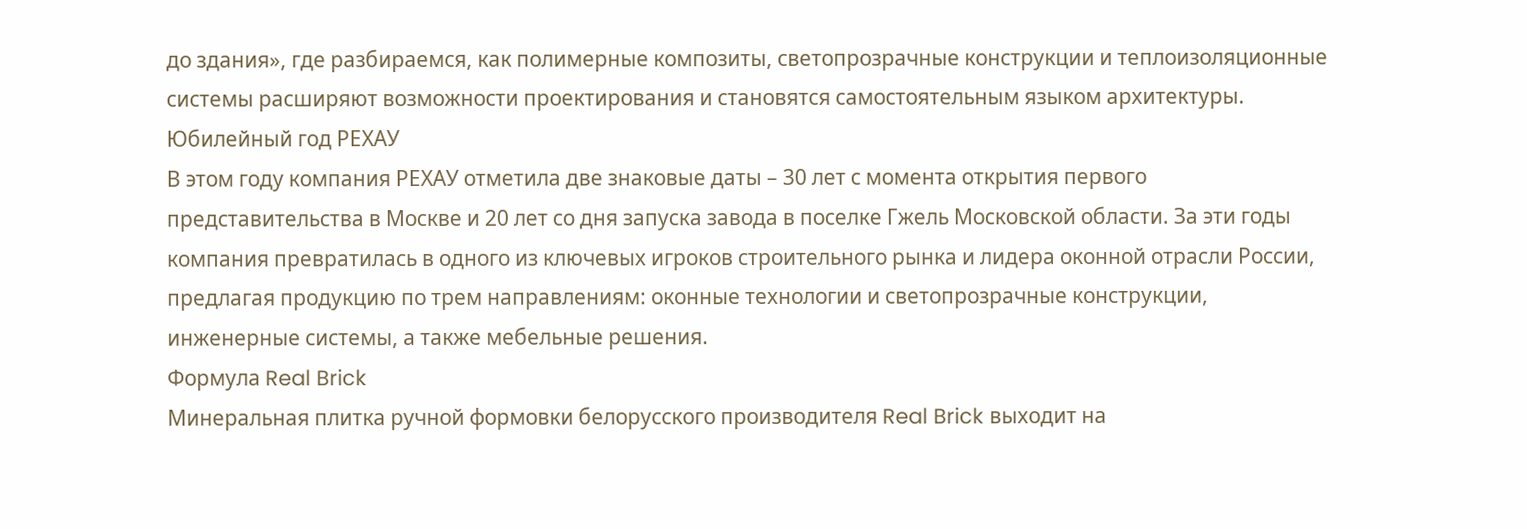до здания», где разбираемся, как полимерные композиты, светопрозрачные конструкции и теплоизоляционные системы расширяют возможности проектирования и становятся самостоятельным языком архитектуры.
Юбилейный год РЕХАУ
В этом году компания РЕХАУ отметила две знаковые даты – 30 лет с момента открытия первого представительства в Москве и 20 лет со дня запуска завода в поселке Гжель Московской области. За эти годы компания превратилась в одного из ключевых игроков строительного рынка и лидера оконной отрасли России, предлагая продукцию по трем направлениям: оконные технологии и светопрозрачные конструкции, инженерные системы, а также мебельные решения.
Формула Real Brick
Минеральная плитка ручной формовки белорусского производителя Real Brick выходит на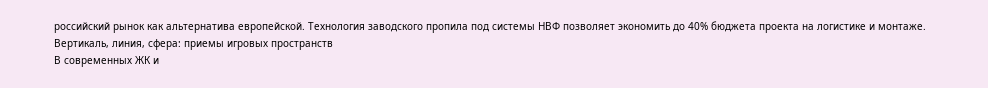российский рынок как альтернатива европейской. Технология заводского пропила под системы НВФ позволяет экономить до 40% бюджета проекта на логистике и монтаже.
Вертикаль, линия, сфера: приемы игровых пространств
В современных ЖК и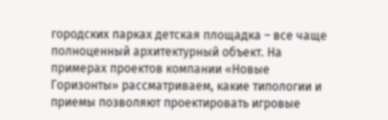городских парках детская площадка – все чаще полноценный архитектурный объект. На примерах проектов компании «Новые Горизонты» рассматриваем, какие типологии и приемы позволяют проектировать игровые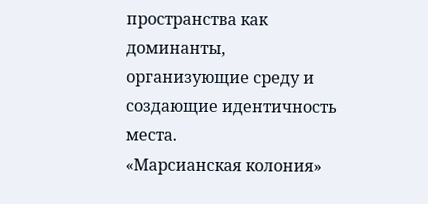пространства как доминанты, организующие среду и создающие идентичность места.
«Марсианская колония»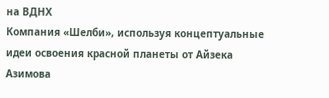на ВДНХ
Компания «Шелби», используя концептуальные идеи освоения красной планеты от Айзека Азимова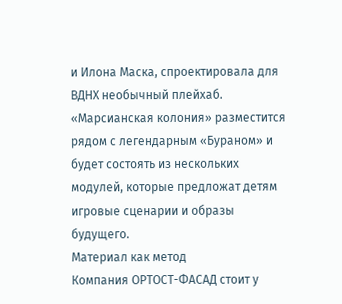и Илона Маска, спроектировала для ВДНХ необычный плейхаб. «Марсианская колония» разместится рядом с легендарным «Бураном» и будет состоять из нескольких модулей, которые предложат детям игровые сценарии и образы будущего.
Материал как метод
Компания ОРТОСТ-ФАСАД стоит у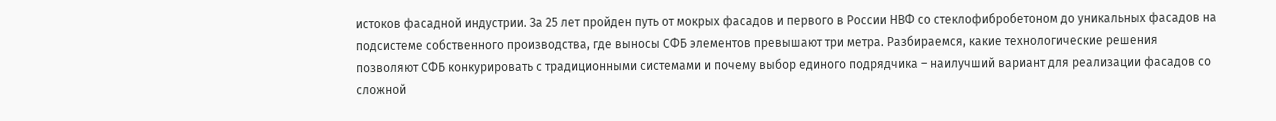истоков фасадной индустрии. За 25 лет пройден путь от мокрых фасадов и первого в России НВФ со стеклофибробетоном до уникальных фасадов на подсистеме собственного производства, где выносы СФБ элементов превышают три метра. Разбираемся, какие технологические решения позволяют СФБ конкурировать с традиционными системами и почему выбор единого подрядчика – наилучший вариант для реализации фасадов со сложной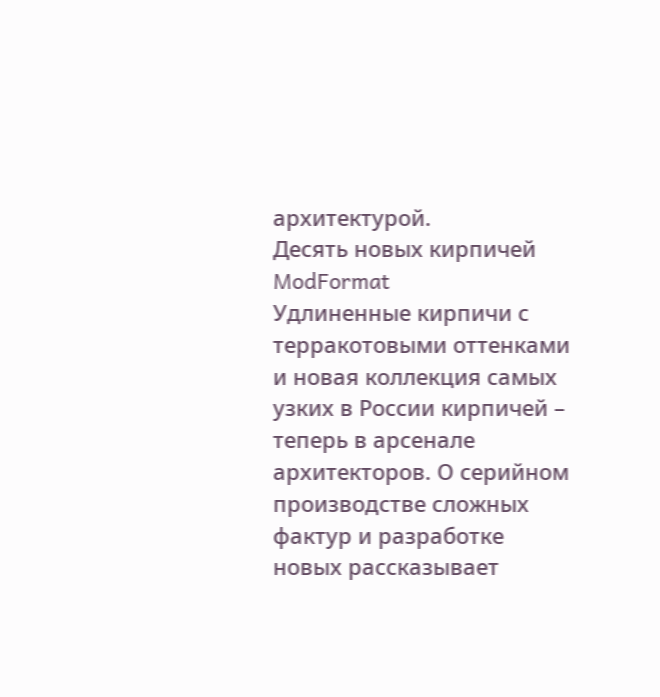архитектурой.
Десять новых кирпичей ModFormat
Удлиненные кирпичи с терракотовыми оттенками и новая коллекция самых узких в России кирпичей – теперь в арсенале архитекторов. О серийном производстве сложных фактур и разработке новых рассказывает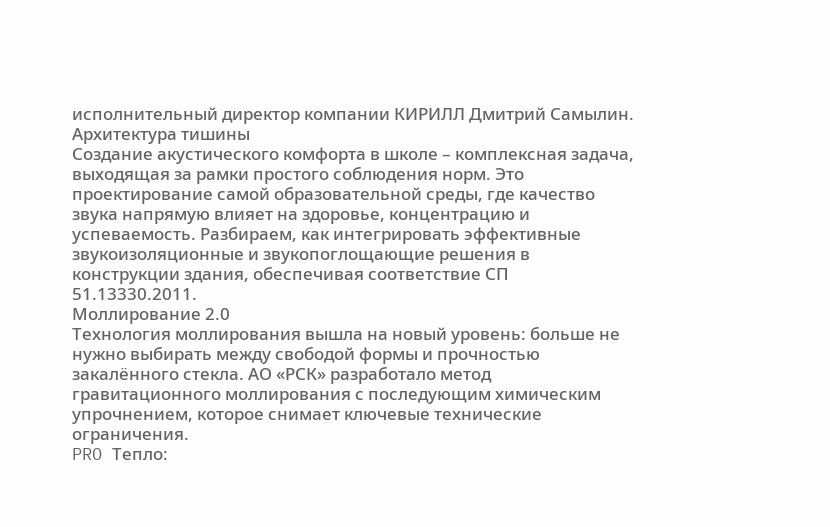исполнительный директор компании КИРИЛЛ Дмитрий Самылин.
Архитектура тишины
Создание акустического комфорта в школе – комплексная задача, выходящая за рамки простого соблюдения норм. Это проектирование самой образовательной среды, где качество звука напрямую влияет на здоровье, концентрацию и успеваемость. Разбираем, как интегрировать эффективные звукоизоляционные и звукопоглощающие решения в конструкции здания, обеспечивая соответствие СП 51.13330.2011.
Моллирование 2.0
Технология моллирования вышла на новый уровень: больше не нужно выбирать между свободой формы и прочностью закалённого стекла. АО «РСК» разработало метод гравитационного моллирования с последующим химическим упрочнением, которое снимает ключевые технические ограничения.
PRO Тепло: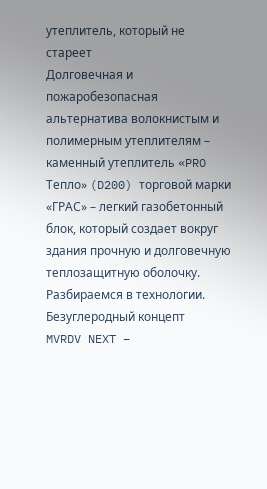утеплитель, который не стареет
Долговечная и пожаробезопасная альтернатива волокнистым и полимерным утеплителям – каменный утеплитель «PRO Тепло» (D200) торговой марки «ГРАС» – легкий газобетонный блок, который создает вокруг здания прочную и долговечную теплозащитную оболочку. Разбираемся в технологии.
Безуглеродный концепт
MVRDV NEXT –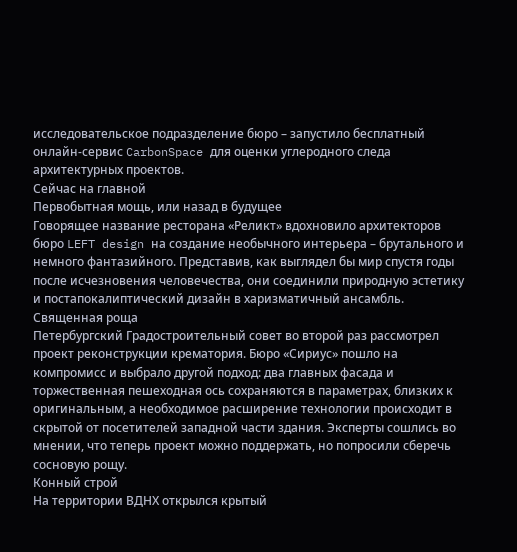исследовательское подразделение бюро – запустило бесплатный онлайн-сервис CarbonSpace для оценки углеродного следа архитектурных проектов.
Сейчас на главной
Первобытная мощь, или назад в будущее
Говорящее название ресторана «Реликт» вдохновило архитекторов бюро LEFT design на создание необычного интерьера – брутального и немного фантазийного. Представив, как выглядел бы мир спустя годы после исчезновения человечества, они соединили природную эстетику и постапокалиптический дизайн в харизматичный ансамбль.
Священная роща
Петербургский Градостроительный совет во второй раз рассмотрел проект реконструкции крематория. Бюро «Сириус» пошло на компромисс и выбрало другой подход: два главных фасада и торжественная пешеходная ось сохраняются в параметрах, близких к оригинальным, а необходимое расширение технологии происходит в скрытой от посетителей западной части здания. Эксперты сошлись во мнении, что теперь проект можно поддержать, но попросили сберечь сосновую рощу.
Конный строй
На территории ВДНХ открылся крытый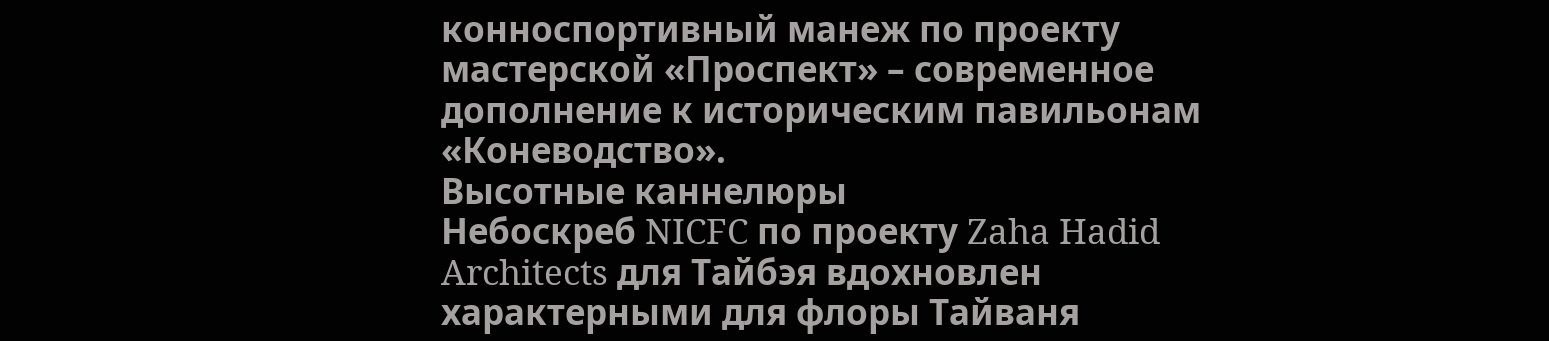конноспортивный манеж по проекту мастерской «Проспект» – современное дополнение к историческим павильонам «Коневодство».
Высотные каннелюры
Небоскреб NICFC по проекту Zaha Hadid Architects для Тайбэя вдохновлен характерными для флоры Тайваня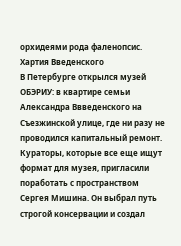орхидеями рода фаленопсис.
Хартия Введенского
В Петербурге открылся музей ОБЭРИУ: в квартире семьи Александра Ввведенского на Съезжинской улице, где ни разу не проводился капитальный ремонт. Кураторы, которые все еще ищут формат для музея, пригласили поработать с пространством Сергея Мишина. Он выбрал путь строгой консервации и создал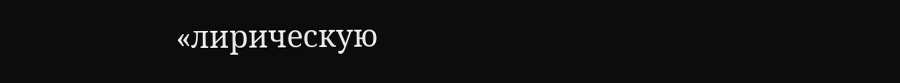«лирическую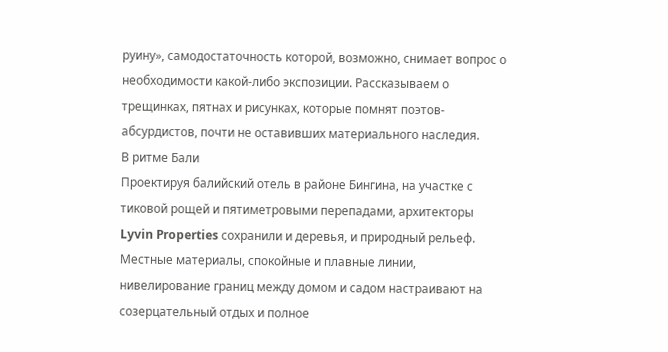руину», самодостаточность которой, возможно, снимает вопрос о необходимости какой-либо экспозиции. Рассказываем о трещинках, пятнах и рисунках, которые помнят поэтов-абсурдистов, почти не оставивших материального наследия.
В ритме Бали
Проектируя балийский отель в районе Бингина, на участке с тиковой рощей и пятиметровыми перепадами, архитекторы Lyvin Properties сохранили и деревья, и природный рельеф. Местные материалы, спокойные и плавные линии, нивелирование границ между домом и садом настраивают на созерцательный отдых и полное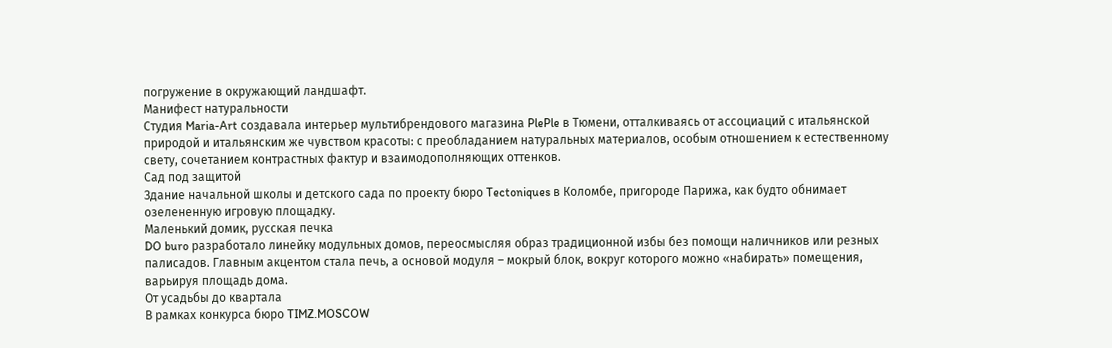погружение в окружающий ландшафт.
Манифест натуральности
Студия Maria-Art создавала интерьер мультибрендового магазина PlePle в Тюмени, отталкиваясь от ассоциаций с итальянской природой и итальянским же чувством красоты: с преобладанием натуральных материалов, особым отношением к естественному свету, сочетанием контрастных фактур и взаимодополняющих оттенков.
Сад под защитой
Здание начальной школы и детского сада по проекту бюро Tectoniques в Коломбе, пригороде Парижа, как будто обнимает озелененную игровую площадку.
Маленький домик, русская печка
DO buro разработало линейку модульных домов, переосмысляя образ традиционной избы без помощи наличников или резных палисадов. Главным акцентом стала печь, а основой модуля – мокрый блок, вокруг которого можно «набирать» помещения, варьируя площадь дома.
От усадьбы до квартала
В рамках конкурса бюро TIMZ.MOSCOW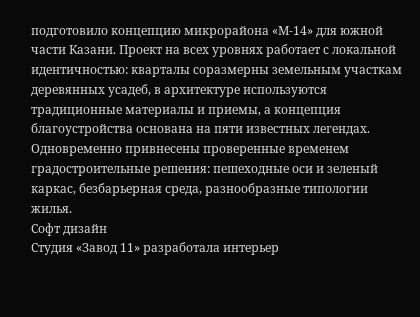подготовило концепцию микрорайона «М-14» для южной части Казани. Проект на всех уровнях работает с локальной идентичностью: кварталы соразмерны земельным участкам деревянных усадеб, в архитектуре используются традиционные материалы и приемы, а концепция благоустройства основана на пяти известных легендах. Одновременно привнесены проверенные временем градостроительные решения: пешеходные оси и зеленый каркас, безбарьерная среда, разнообразные типологии жилья.
Софт дизайн
Студия «Завод 11» разработала интерьер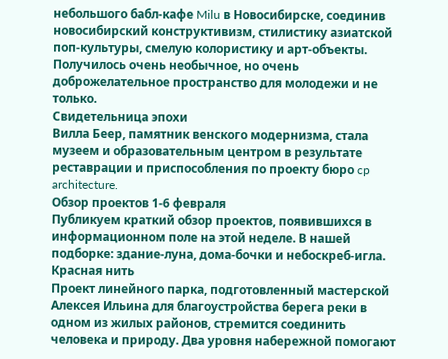небольшого бабл-кафе Milu в Новосибирске, соединив новосибирский конструктивизм, стилистику азиатской поп-культуры, смелую колористику и арт-объекты. Получилось очень необычное, но очень доброжелательное пространство для молодежи и не только.
Свидетельница эпохи
Вилла Беер, памятник венского модернизма, стала музеем и образовательным центром в результате реставрации и приспособления по проекту бюро cp architecture.
Обзор проектов 1-6 февраля
Публикуем краткий обзор проектов, появившихся в информационном поле на этой неделе. В нашей подборке: здание-луна, дома-бочки и небоскреб-игла.
Красная нить
Проект линейного парка, подготовленный мастерской Алексея Ильина для благоустройства берега реки в одном из жилых районов, стремится соединить человека и природу. Два уровня набережной помогают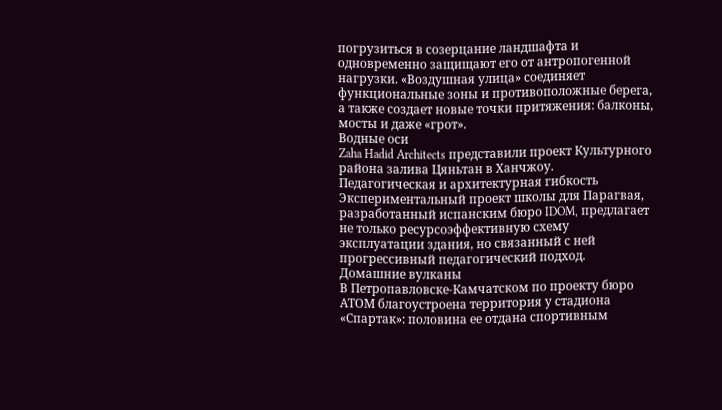погрузиться в созерцание ландшафта и одновременно защищают его от антропогенной нагрузки. «Воздушная улица» соединяет функциональные зоны и противоположные берега, а также создает новые точки притяжения: балконы, мосты и даже «грот».
Водные оси
Zaha Hadid Architects представили проект Культурного района залива Цяньтан в Ханчжоу.
Педагогическая и архитектурная гибкость
Экспериментальный проект школы для Парагвая, разработанный испанским бюро IDOM, предлагает не только ресурсоэффективную схему эксплуатации здания, но связанный с ней прогрессивный педагогический подход.
Домашние вулканы
В Петропавловске-Камчатском по проекту бюро АТОМ благоустроена территория у стадиона «Спартак»: половина ее отдана спортивным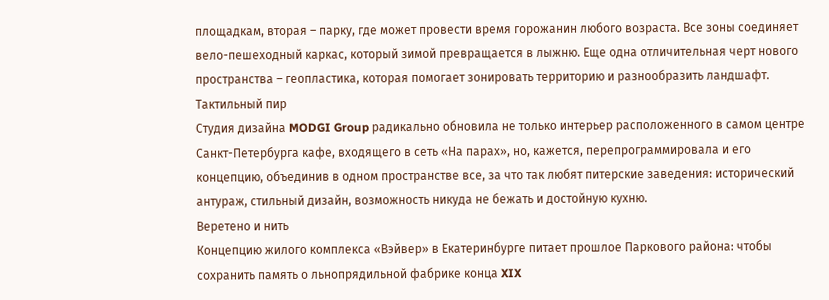площадкам, вторая – парку, где может провести время горожанин любого возраста. Все зоны соединяет вело-пешеходный каркас, который зимой превращается в лыжню. Еще одна отличительная черт нового пространства – геопластика, которая помогает зонировать территорию и разнообразить ландшафт.
Тактильный пир
Студия дизайна MODGI Group радикально обновила не только интерьер расположенного в самом центре Санкт-Петербурга кафе, входящего в сеть «На парах», но, кажется, перепрограммировала и его концепцию, объединив в одном пространстве все, за что так любят питерские заведения: исторический антураж, стильный дизайн, возможность никуда не бежать и достойную кухню.
Веретено и нить
Концепцию жилого комплекса «Вэйвер» в Екатеринбурге питает прошлое Паркового района: чтобы сохранить память о льнопрядильной фабрике конца XIX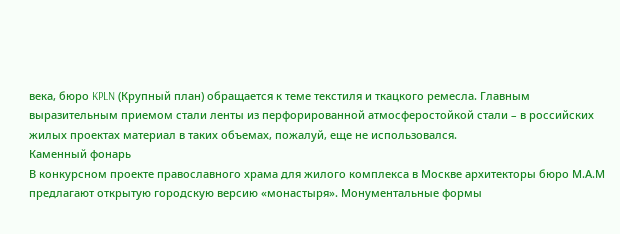века, бюро KPLN (Крупный план) обращается к теме текстиля и ткацкого ремесла. Главным выразительным приемом стали ленты из перфорированной атмосферостойкой стали – в российских жилых проектах материал в таких объемах, пожалуй, еще не использовался.
Каменный фонарь
В конкурсном проекте православного храма для жилого комплекса в Москве архитекторы бюро М.А.М предлагают открытую городскую версию «монастыря». Монументальные формы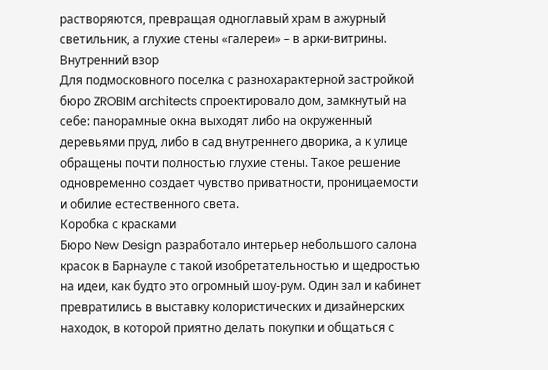растворяются, превращая одноглавый храм в ажурный светильник, а глухие стены «галереи» – в арки-витрины.
Внутренний взор
Для подмосковного поселка с разнохарактерной застройкой бюро ZROBIM architects спроектировало дом, замкнутый на себе: панорамные окна выходят либо на окруженный деревьями пруд, либо в сад внутреннего дворика, а к улице обращены почти полностью глухие стены. Такое решение одновременно создает чувство приватности, проницаемости и обилие естественного света.
Коробка с красками
Бюро New Design разработало интерьер небольшого салона красок в Барнауле с такой изобретательностью и щедростью на идеи, как будто это огромный шоу-рум. Один зал и кабинет превратились в выставку колористических и дизайнерских находок, в которой приятно делать покупки и общаться с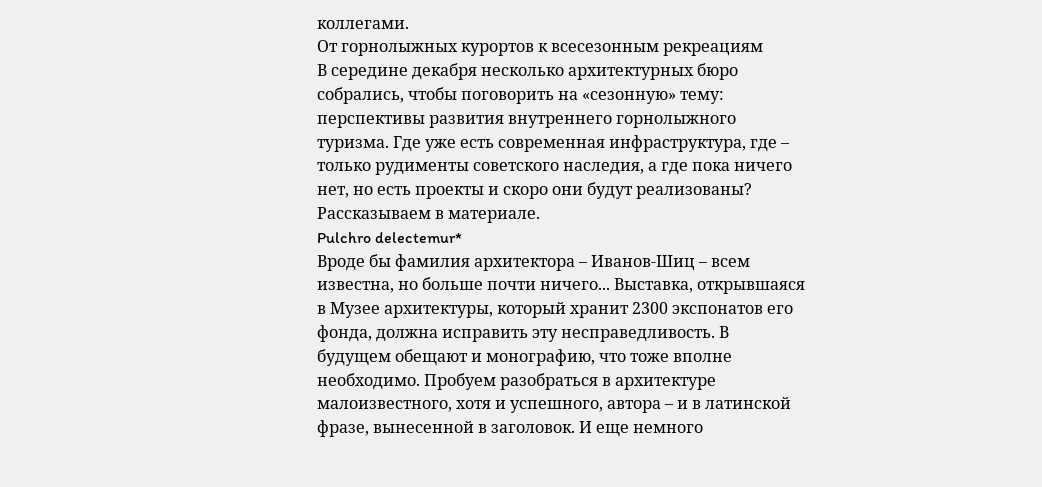коллегами.
От горнолыжных курортов к всесезонным рекреациям
В середине декабря несколько архитектурных бюро собрались, чтобы поговорить на «сезонную» тему: перспективы развития внутреннего горнолыжного туризма. Где уже есть современная инфраструктура, где – только рудименты советского наследия, а где пока ничего нет, но есть проекты и скоро они будут реализованы? Рассказываем в материале.
Pulchro delectemur*
Вроде бы фамилия архитектора – Иванов-Шиц – всем известна, но больше почти ничего... Выставка, открывшаяся в Музее архитектуры, который хранит 2300 экспонатов его фонда, должна исправить эту несправедливость. В будущем обещают и монографию, что тоже вполне необходимо. Пробуем разобраться в архитектуре малоизвестного, хотя и успешного, автора – и в латинской фразе, вынесенной в заголовок. И еще немного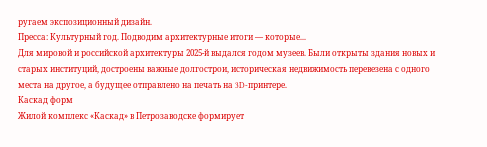ругаем экспозиционный дизайн.
Пресса: Культурный год. Подводим архитектурные итоги — которые...
Для мировой и российской архитектуры 2025-й выдался годом музеев. Были открыты здания новых и старых институций, достроены важные долгострои, историческая недвижимость перевезена с одного места на другое, а будущее отправлено на печать на 3D-принтере.
Каскад форм
Жилой комплекс «Каскад» в Петрозаводске формирует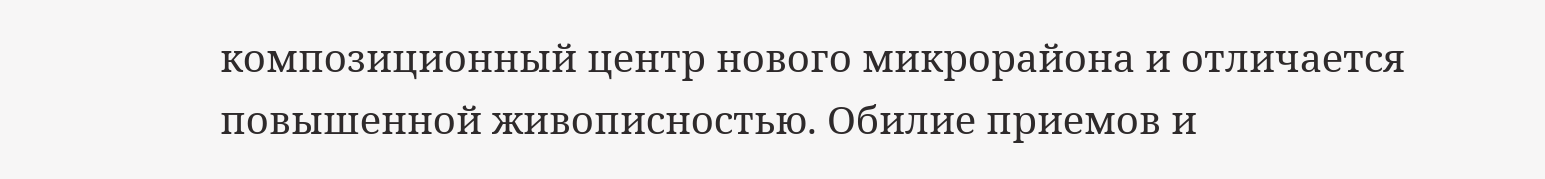композиционный центр нового микрорайона и отличается повышенной живописностью. Обилие приемов и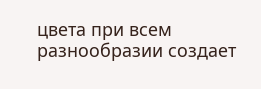цвета при всем разнообразии создает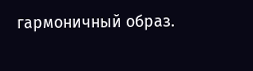гармоничный образ.